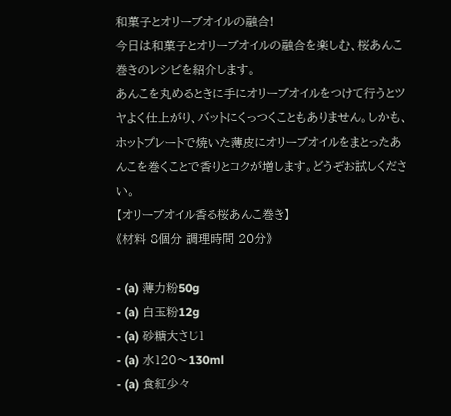和菓子とオリーブオイルの融合!
今日は和菓子とオリーブオイルの融合を楽しむ、桜あんこ巻きのレシピを紹介します。
あんこを丸めるときに手にオリーブオイルをつけて行うとツヤよく仕上がり、バットにくっつくこともありません。しかも、ホットプレートで焼いた薄皮にオリーブオイルをまとったあんこを巻くことで香りとコクが増します。どうぞお試しください。
【オリーブオイル香る桜あんこ巻き】
《材料 8個分 調理時間 20分》

- (a) 薄力粉50g
- (a) 白玉粉12g
- (a) 砂糖大さじ1
- (a) 水120〜130ml
- (a) 食紅少々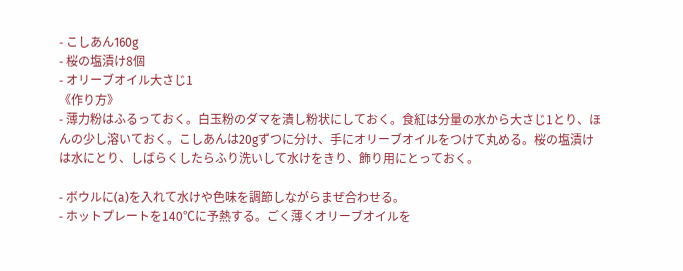- こしあん160g
- 桜の塩漬け8個
- オリーブオイル大さじ1
《作り方》
- 薄力粉はふるっておく。白玉粉のダマを潰し粉状にしておく。食紅は分量の水から大さじ1とり、ほんの少し溶いておく。こしあんは20gずつに分け、手にオリーブオイルをつけて丸める。桜の塩漬けは水にとり、しばらくしたらふり洗いして水けをきり、飾り用にとっておく。

- ボウルに(a)を入れて水けや色味を調節しながらまぜ合わせる。
- ホットプレートを140℃に予熱する。ごく薄くオリーブオイルを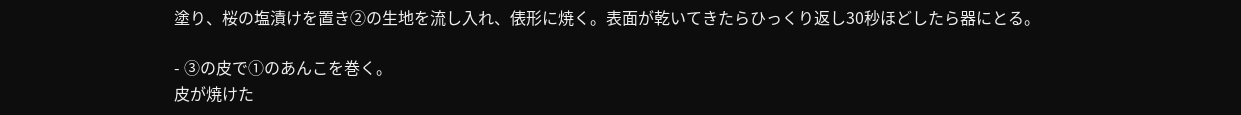塗り、桜の塩漬けを置き②の生地を流し入れ、俵形に焼く。表面が乾いてきたらひっくり返し30秒ほどしたら器にとる。

- ③の皮で①のあんこを巻く。
皮が焼けた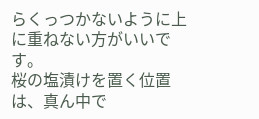らくっつかないように上に重ねない方がいいです。
桜の塩漬けを置く位置は、真ん中で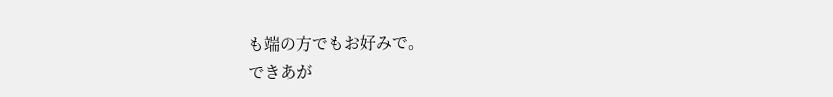も端の方でもお好みで。
できあが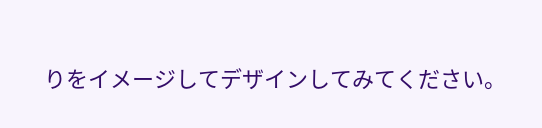りをイメージしてデザインしてみてください。